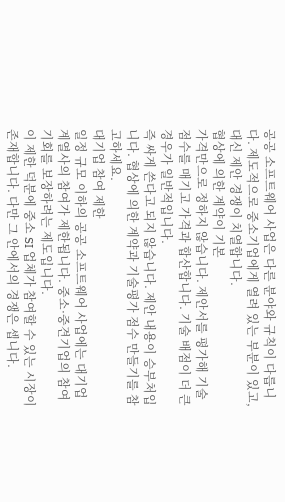공공 소프트웨어 사업은 다른 분야와 규칙이 다릅니다. 제도적으로 중소기업에게 열려 있는 부분이 있고, 대신 제안 경쟁이 치열합니다.
협상에 의한 계약이 기본
가격만으로 정하지 않습니다. 제안서를 평가해 기술 점수를 매기고 가격과 합산합니다. 기술 배점이 더 큰 경우가 일반적입니다.
즉 싸게 쓴다고 되지 않습니다. 제안 내용이 승부처입니다. 협상에 의한 계약과 기술평가 점수 만들기를 참고하세요.
대기업 참여 제한
일정 규모 이하의 공공 소프트웨어 사업에는 대기업 계열사의 참여가 제한됩니다. 중소·중견기업의 참여 기회를 보장하려는 제도입니다.
이 제한 덕분에 중소 SI 업체가 참여할 수 있는 시장이 존재합니다. 다만 그 안에서의 경쟁은 셉니다.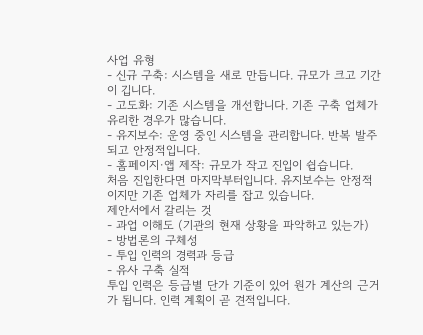사업 유형
- 신규 구축: 시스템을 새로 만듭니다. 규모가 크고 기간이 깁니다.
- 고도화: 기존 시스템을 개선합니다. 기존 구축 업체가 유리한 경우가 많습니다.
- 유지보수: 운영 중인 시스템을 관리합니다. 반복 발주되고 안정적입니다.
- 홈페이지·앱 제작: 규모가 작고 진입이 쉽습니다.
처음 진입한다면 마지막부터입니다. 유지보수는 안정적이지만 기존 업체가 자리를 잡고 있습니다.
제안서에서 갈리는 것
- 과업 이해도 (기관의 현재 상황을 파악하고 있는가)
- 방법론의 구체성
- 투입 인력의 경력과 등급
- 유사 구축 실적
투입 인력은 등급별 단가 기준이 있어 원가 계산의 근거가 됩니다. 인력 계획이 곧 견적입니다.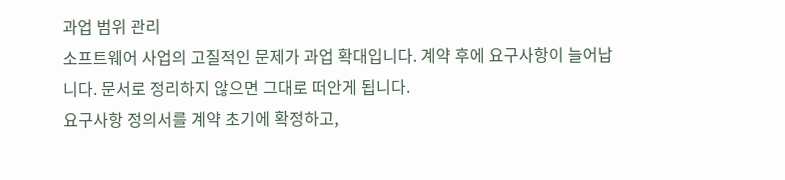과업 범위 관리
소프트웨어 사업의 고질적인 문제가 과업 확대입니다. 계약 후에 요구사항이 늘어납니다. 문서로 정리하지 않으면 그대로 떠안게 됩니다.
요구사항 정의서를 계약 초기에 확정하고,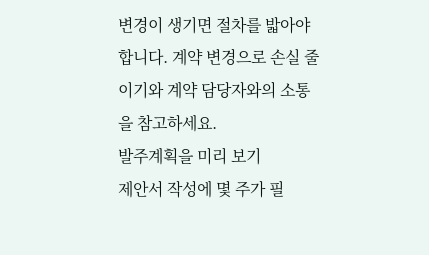변경이 생기면 절차를 밟아야 합니다. 계약 변경으로 손실 줄이기와 계약 담당자와의 소통을 참고하세요.
발주계획을 미리 보기
제안서 작성에 몇 주가 필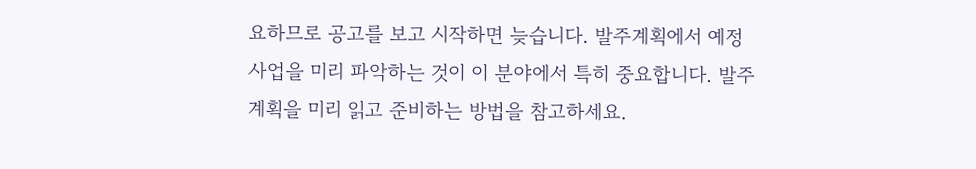요하므로 공고를 보고 시작하면 늦습니다. 발주계획에서 예정 사업을 미리 파악하는 것이 이 분야에서 특히 중요합니다. 발주계획을 미리 읽고 준비하는 방법을 참고하세요.